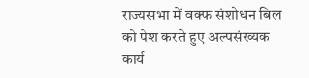राज्यसभा में वक्फ संशोधन बिल को पेश करते हुए अल्पसंख्यक कार्य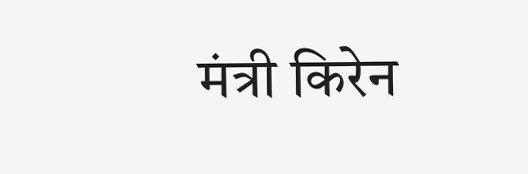मंत्री किरेन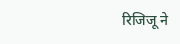रिजिजू ने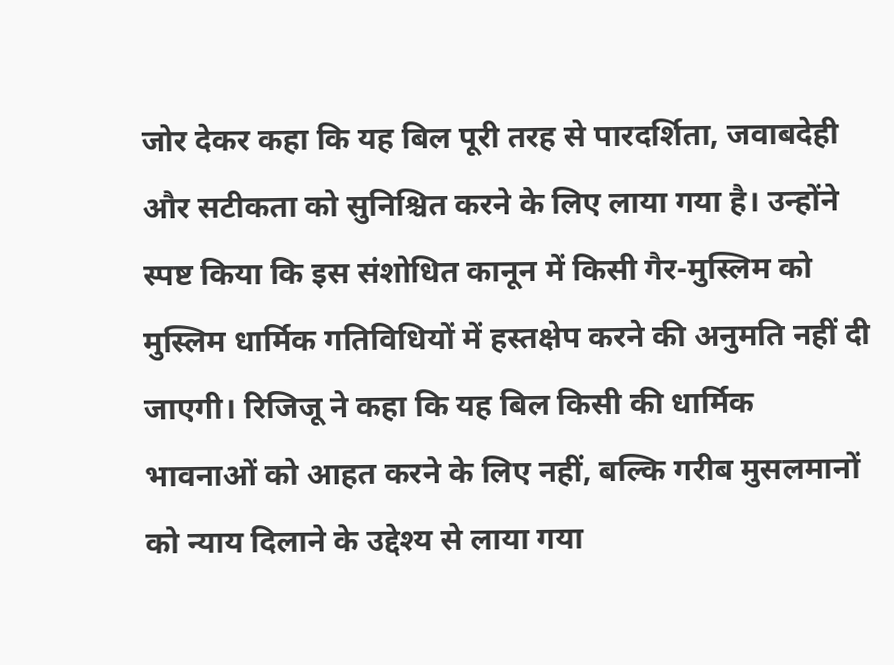जोर देकर कहा कि यह बिल पूरी तरह से पारदर्शिता, जवाबदेही और सटीकता को सुनिश्चित करने के लिए लाया गया है। उन्होंने स्पष्ट किया कि इस संशोधित कानून में किसी गैर-मुस्लिम को मुस्लिम धार्मिक गतिविधियों में हस्तक्षेप करने की अनुमति नहीं दी जाएगी। रिजिजू ने कहा कि यह बिल किसी की धार्मिक भावनाओं को आहत करने के लिए नहीं, बल्कि गरीब मुसलमानों को न्याय दिलाने के उद्देश्य से लाया गया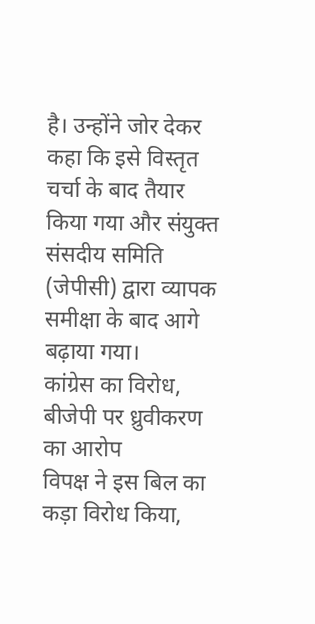है। उन्होंने जोर देकर कहा कि इसे विस्तृत चर्चा के बाद तैयार किया गया और संयुक्त संसदीय समिति (जेपीसी) द्वारा व्यापक समीक्षा के बाद आगे बढ़ाया गया।
कांग्रेस का विरोध, बीजेपी पर ध्रुवीकरण का आरोप
विपक्ष ने इस बिल का कड़ा विरोध किया,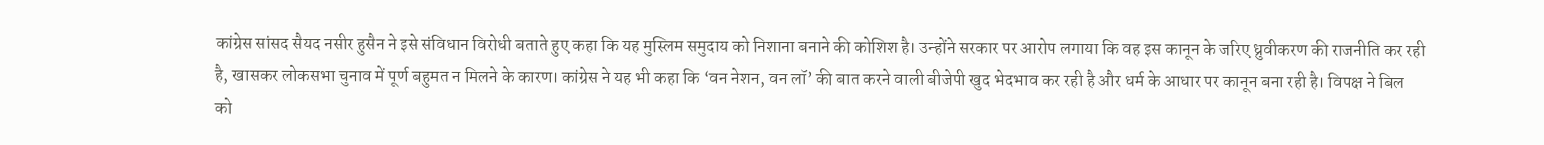कांग्रेस सांसद सैयद नसीर हुसैन ने इसे संविधान विरोधी बताते हुए कहा कि यह मुस्लिम समुदाय को निशाना बनाने की कोशिश है। उन्होंने सरकार पर आरोप लगाया कि वह इस कानून के जरिए ध्रुवीकरण की राजनीति कर रही है, खासकर लोकसभा चुनाव में पूर्ण बहुमत न मिलने के कारण। कांग्रेस ने यह भी कहा कि ‘वन नेशन, वन लॉ’ की बात करने वाली बीजेपी खुद भेदभाव कर रही है और धर्म के आधार पर कानून बना रही है। विपक्ष ने बिल को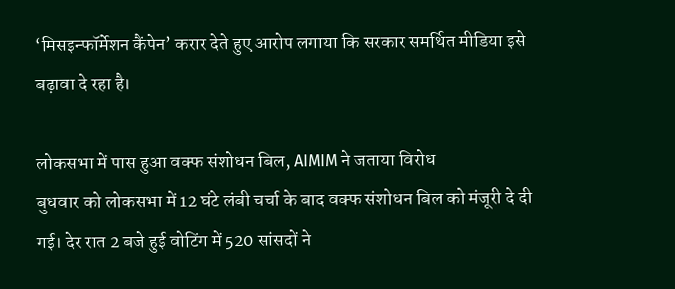‘मिसइन्फॉर्मेशन कैंपेन’ करार देते हुए आरोप लगाया कि सरकार समर्थित मीडिया इसे बढ़ावा दे रहा है।

लोकसभा में पास हुआ वक्फ संशोधन बिल, AIMIM ने जताया विरोध
बुधवार को लोकसभा में 12 घंटे लंबी चर्चा के बाद वक्फ संशोधन बिल को मंजूरी दे दी गई। देर रात 2 बजे हुई वोटिंग में 520 सांसदों ने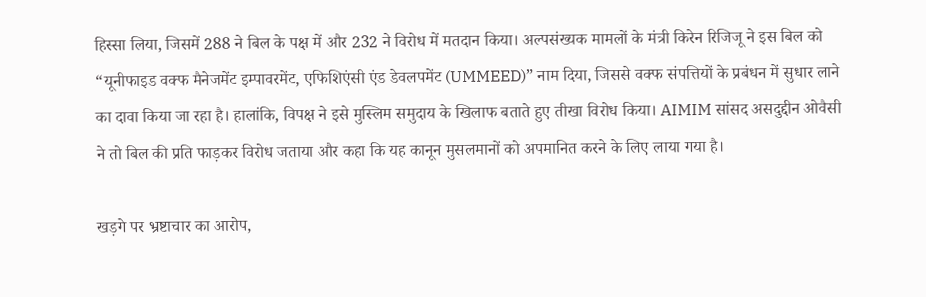हिस्सा लिया, जिसमें 288 ने बिल के पक्ष में और 232 ने विरोध में मतदान किया। अल्पसंख्यक मामलों के मंत्री किरेन रिजिजू ने इस बिल को “यूनीफाइड वक्फ मैनेजमेंट इम्पावरमेंट, एफिशिएंसी एंड डेवलपमेंट (UMMEED)” नाम दिया, जिससे वक्फ संपत्तियों के प्रबंधन में सुधार लाने का दावा किया जा रहा है। हालांकि, विपक्ष ने इसे मुस्लिम समुदाय के खिलाफ बताते हुए तीखा विरोध किया। AIMIM सांसद असदुद्दीन ओवैसी ने तो बिल की प्रति फाड़कर विरोध जताया और कहा कि यह कानून मुसलमानों को अपमानित करने के लिए लाया गया है।

खड़गे पर भ्रष्टाचार का आरोप,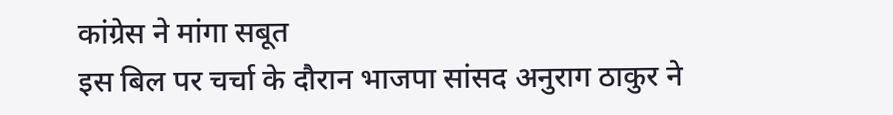कांग्रेस ने मांगा सबूत
इस बिल पर चर्चा के दौरान भाजपा सांसद अनुराग ठाकुर ने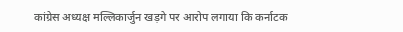कांग्रेस अध्यक्ष मल्लिकार्जुन खड़गे पर आरोप लगाया कि कर्नाटक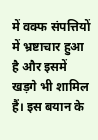में वक्फ संपत्तियों में भ्रष्टाचार हुआ है और इसमें खड़गे भी शामिल हैं। इस बयान के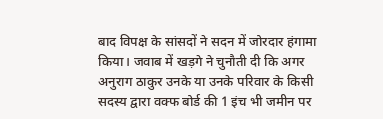बाद विपक्ष के सांसदों ने सदन में जोरदार हंगामा किया। जवाब में खड़गे ने चुनौती दी कि अगर अनुराग ठाकुर उनके या उनके परिवार के किसी सदस्य द्वारा वक्फ बोर्ड की 1 इंच भी जमीन पर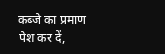कब्जे का प्रमाण पेश कर दें,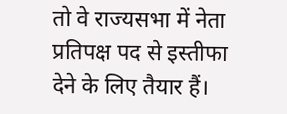तो वे राज्यसभा में नेता प्रतिपक्ष पद से इस्तीफा देने के लिए तैयार हैं।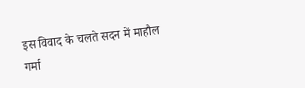इस विवाद के चलते सदन में माहौल गर्मा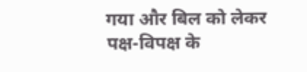गया और बिल को लेकर पक्ष-विपक्ष के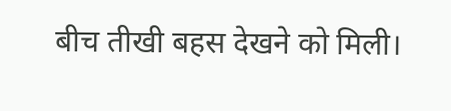बीच तीखी बहस देखने को मिली।